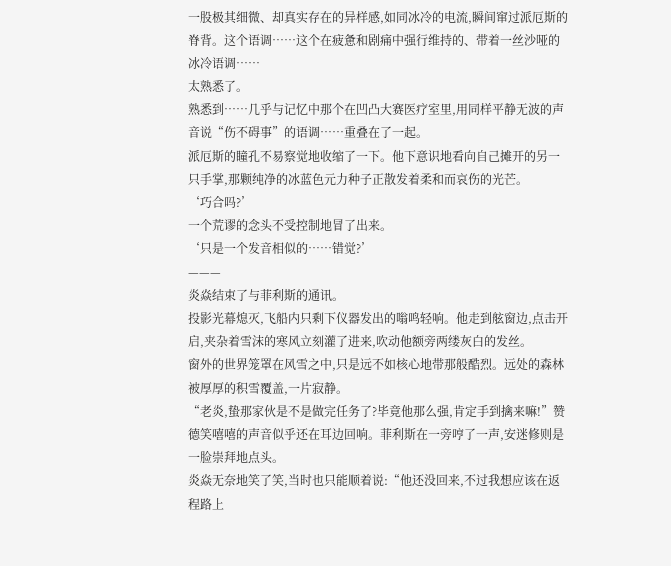一股极其细微、却真实存在的异样感,如同冰冷的电流,瞬间窜过派厄斯的脊背。这个语调……这个在疲惫和剧痛中强行维持的、带着一丝沙哑的冰冷语调……
太熟悉了。
熟悉到……几乎与记忆中那个在凹凸大赛医疗室里,用同样平静无波的声音说“伤不碍事”的语调……重叠在了一起。
派厄斯的瞳孔不易察觉地收缩了一下。他下意识地看向自己摊开的另一只手掌,那颗纯净的冰蓝色元力种子正散发着柔和而哀伤的光芒。
‘巧合吗?’
一个荒谬的念头不受控制地冒了出来。
‘只是一个发音相似的……错觉?’
———
炎焱结束了与菲利斯的通讯。
投影光幕熄灭,飞船内只剩下仪器发出的嗡鸣轻响。他走到舷窗边,点击开启,夹杂着雪沫的寒风立刻灌了进来,吹动他额旁两缕灰白的发丝。
窗外的世界笼罩在风雪之中,只是远不如核心地带那般酷烈。远处的森林被厚厚的积雪覆盖,一片寂静。
“老炎,蛰那家伙是不是做完任务了?毕竟他那么强,肯定手到擒来嘛!”赞德笑嘻嘻的声音似乎还在耳边回响。菲利斯在一旁哼了一声,安迷修则是一脸崇拜地点头。
炎焱无奈地笑了笑,当时也只能顺着说:“他还没回来,不过我想应该在返程路上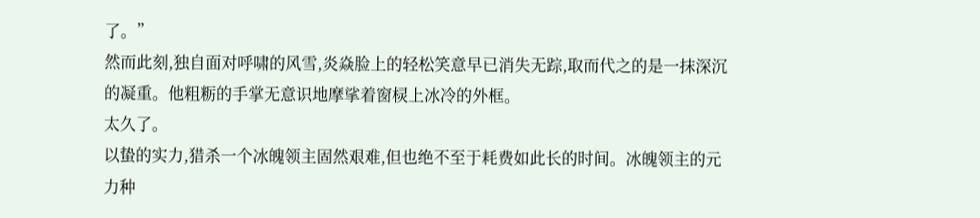了。”
然而此刻,独自面对呼啸的风雪,炎焱脸上的轻松笑意早已消失无踪,取而代之的是一抹深沉的凝重。他粗粝的手掌无意识地摩挲着窗棂上冰冷的外框。
太久了。
以蛰的实力,猎杀一个冰魄领主固然艰难,但也绝不至于耗费如此长的时间。冰魄领主的元力种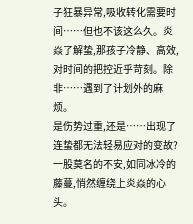子狂暴异常,吸收转化需要时间……但也不该这么久。炎焱了解蛰,那孩子冷静、高效,对时间的把控近乎苛刻。除非……遇到了计划外的麻烦。
是伤势过重,还是……出现了连蛰都无法轻易应对的变故?
一股莫名的不安,如同冰冷的藤蔓,悄然缠绕上炎焱的心头。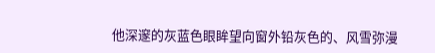他深邃的灰蓝色眼眸望向窗外铅灰色的、风雪弥漫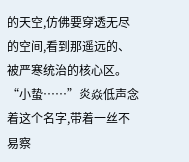的天空,仿佛要穿透无尽的空间,看到那遥远的、被严寒统治的核心区。
“小蛰……”炎焱低声念着这个名字,带着一丝不易察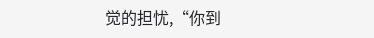觉的担忧,“你到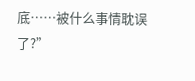底……被什么事情耽误了?”